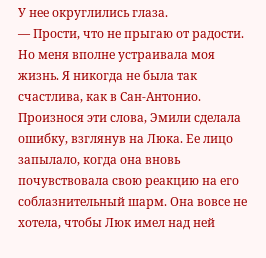У нее округлились глаза.
— Прости, что не прыгаю от радости. Но меня вполне устраивала моя жизнь. Я никогда не была так счастлива, как в Сан-Антонио.
Произнося эти слова, Эмили сделала ошибку, взглянув на Люка. Ее лицо запылало, когда она вновь почувствовала свою реакцию на его соблазнительный шарм. Она вовсе не хотела, чтобы Люк имел над ней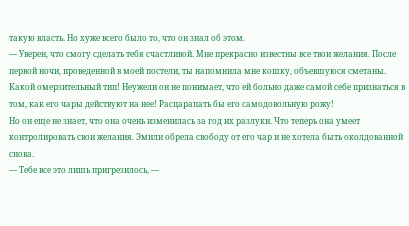такую власть. Но хуже всего было то, что он знал об этом.
— Уверен, что смогу сделать тебя счастливой. Мне прекрасно известны все твои желания. После первой ночи, проведенной в моей постели, ты напомнила мне кошку, объевшуюся сметаны.
Какой омерзительный тип! Неужели он не понимает, что ей больно даже самой себе признаться в том, как его чары действуют на нее! Расцарапать бы его самодовольную рожу!
Но он еще не знает, что она очень изменилась за год их разлуки. Что теперь она умеет контролировать свои желания. Эмили обрела свободу от его чар и не хотела быть околдованной снова.
— Тебе все это лишь пригрезилось, —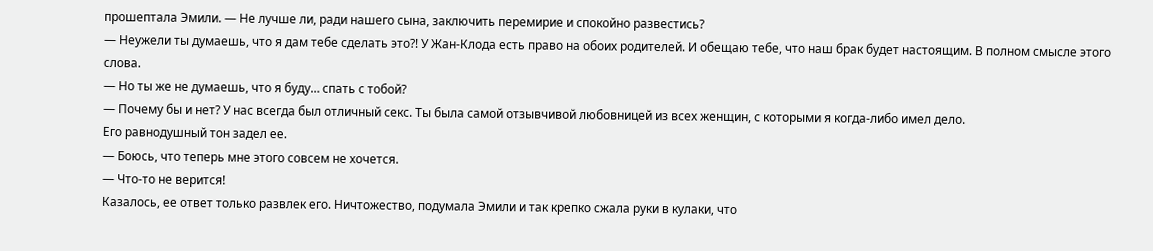прошептала Эмили. — Не лучше ли, ради нашего сына, заключить перемирие и спокойно развестись?
— Неужели ты думаешь, что я дам тебе сделать это?! У Жан-Клода есть право на обоих родителей. И обещаю тебе, что наш брак будет настоящим. В полном смысле этого слова.
— Но ты же не думаешь, что я буду… спать с тобой?
— Почему бы и нет? У нас всегда был отличный секс. Ты была самой отзывчивой любовницей из всех женщин, с которыми я когда-либо имел дело.
Его равнодушный тон задел ее.
— Боюсь, что теперь мне этого совсем не хочется.
— Что-то не верится!
Казалось, ее ответ только развлек его. Ничтожество, подумала Эмили и так крепко сжала руки в кулаки, что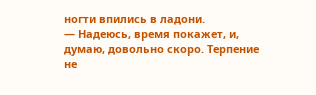ногти впились в ладони.
— Надеюсь, время покажет, и, думаю, довольно скоро. Терпение не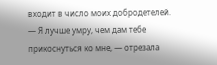входит в число моих добродетелей.
— Я лучше умру, чем дам тебе прикоснуться ко мне, — отрезала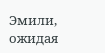Эмили, ожидая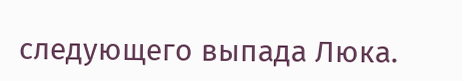следующего выпада Люка.